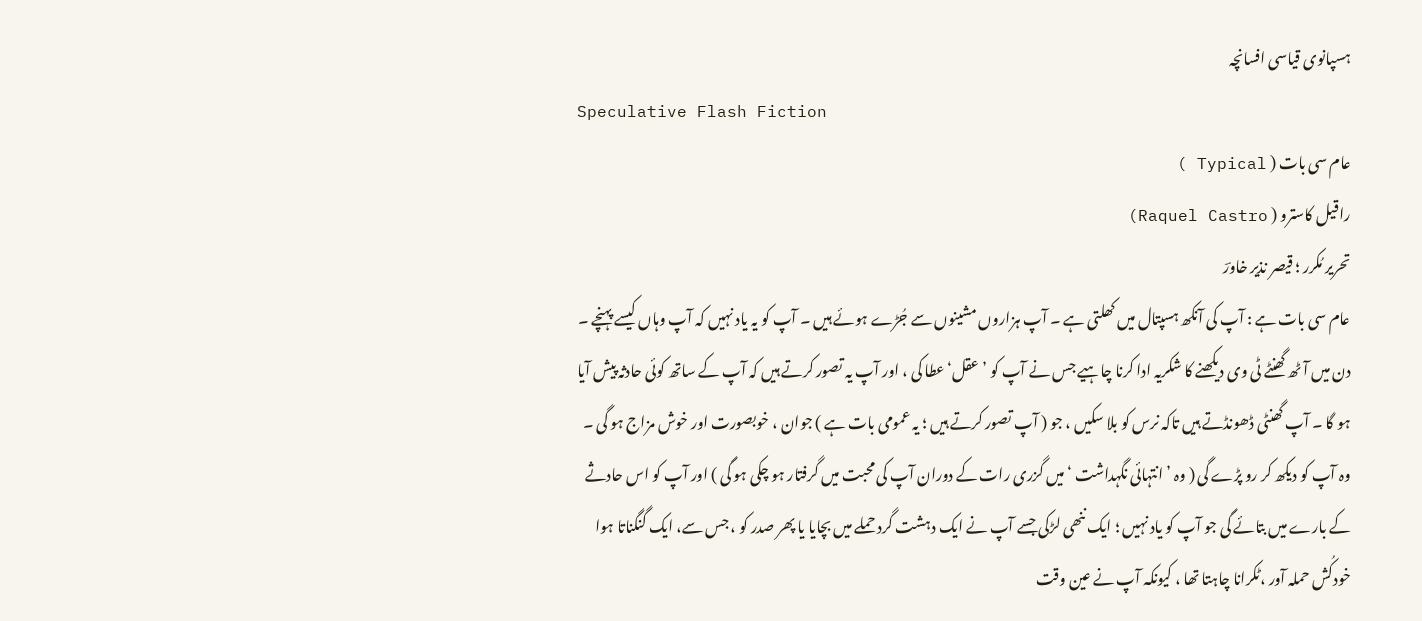ہسپانوی قیاسی افسانچہ
Speculative Flash Fiction
عام سی بات ( Typical )
راقیل کاسترو ( Raquel Castro)
تحریر مُکرر ؛ قیصر نذیر خاورؔ
عام سی بات ہے : آپ کی آنکھ ہسپتال میں کھلتی ہے ۔ آپ ہزاروں مشینوں سے جُڑے ہوئے ہیں ۔ آپ کو یہ یاد نہیں کہ آپ وہاں کیسے پہنچے ۔ دن میں آٹھ گھنٹے ٹی وی دیکھنے کا شکریہ ادا کرنا چاہیے جس نے آپ کو ’ عقل‘ عطا کی ، اور آپ یہ تصور کرتے ہیں کہ آپ کے ساتھ کوئی حادثہ پیش آیا ہو گا ۔ آپ گھنٹی ڈھونڈتے ہیں تاکہ نرس کو بلا سکیں ، جو ( آپ تصور کرتے ہیں ؛ یہ عمومی بات ہے ) جوان ، خوبصورت اور خوش مزاج ہو گی ۔ وہ آپ کو دیکھ کر رو پڑے گی ( وہ ’ انتہائی نگہداشت ‘ میں گزری رات کے دوران آپ کی محبت میں گرفتار ہو چکی ہو گی ) اور آپ کو اس حادثے کے بارے میں بتائے گی جو آپ کو یاد نہیں ؛ ایک ننھی لڑکی جسے آپ نے ایک دہشت گرد حملے میں بچایا یا پھر صدر کو ، جس سے، ایک گنگناتا ہوا خودکُش حملہ آور ،ٹکرانا چاہتا تھا ، کیونکہ آپ نے عین وقت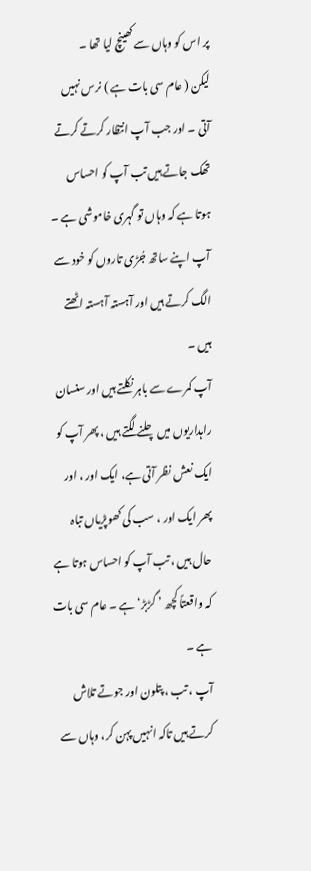پر اس کو وہاں سے کھینچ لیا تھا ۔
لیکن ( عام سی بات ہے ) نرس نہیں آتی ۔ اور جب آپ انتظار کرتے کرتے تھک جاتے ہیں تب آپ کو احساس ہوتا ہے کہ وہاں تو گہری خاموشی ہے ۔ آپ اپنے ساتھ جُڑی تاروں کو خود سے الگ کرتے ہیں اور آہستہ آہستہ اٹھتے ہیں ۔
آپ کمرے سے باہر نکلتے ہیں اور سنسان راہداریوں میں چلنے لگتے ہیں ، پھر آپ کو ایک نعش نظر آتی ہے، ایک اور ، اور پھر ایک اور ، سب کی کھوپڑیاں تباہ حال ہیں ، تب آپ کو احساس ہوتا ہے کہ واقعتاً کچھ ’ گڑبڑ‘ ہے ۔ عام سی بات ہے ۔
آپ ، تب ، پتلون اور جوتے تلاش کرتے ہیں تاکہ انہیں پہن کر، وہاں سے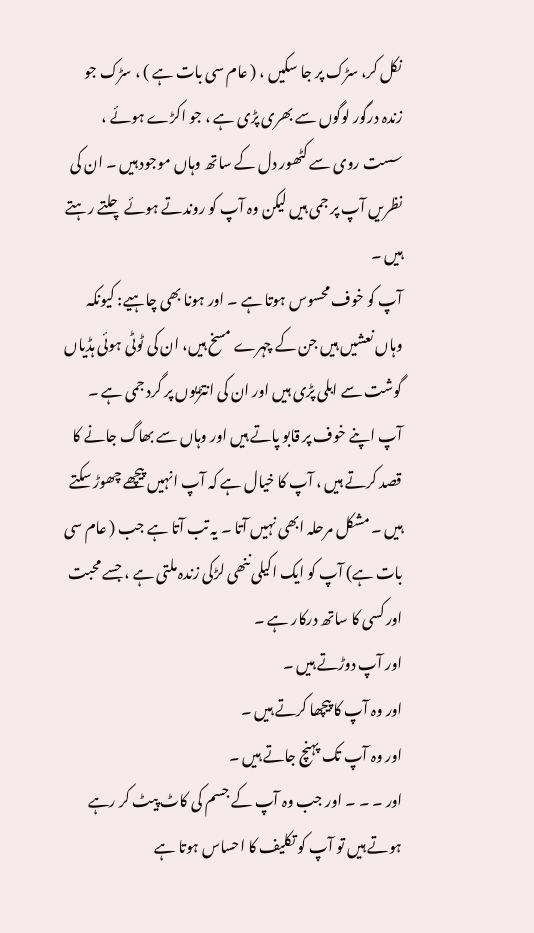نکل کر، سڑک پر جا سکیں ، ( عام سی بات ہے ) ، سڑک جو زندہ درگور لوگوں سے بھری پڑی ہے ، جو اکڑے ہوئے ، سست روی سے کٹھور دل کے ساتھ وہاں موجود ہیں ۔ ان کی نظریں آپ پر جمی ہیں لیکن وہ آپ کو روندتے ہوئے چلتے رہتے ہیں ۔
آپ کو خوف محسوس ہوتا ہے ۔ اور ہونا بھی چاہیے: کیونکہ وہاں نعشیں ہیں جن کے چہرے مسخ ہیں، ان کی ٹوٹی ہوئی ہڈیاں گوشت سے ابلی پڑی ہیں اور ان کی انتڑیوں پر گرد جمی ہے ۔ آپ اپنے خوف پر قابو پاتے ہیں اور وہاں سے بھاگ جانے کا قصد کرتے ہیں ، آپ کا خیال ہے کہ آپ انہیں پیچھے چھوڑ سکتے ہیں ۔ مشکل مرحلہ ابھی نہیں آتا ۔ یہ تب آتا ہے جب ( عام سی بات ہے) آپ کو ایک اکیلی ننھی لڑکی زندہ ملتی ہے ، جسے محبت اور کسی کا ساتھ درکار ہے ۔
اور آپ دوڑتے ہیں ۔
اور وہ آپ کا پیچھا کرتے ہیں ۔
اور وہ آپ تک پہنچ جاتے ہیں ۔
اور ۔ ۔ ۔ اور جب وہ آپ کے جسم کی کاٹ پیٹ کر رہے ہوتے ہیں تو آپ کو تکلیف کا احساس ہوتا ہے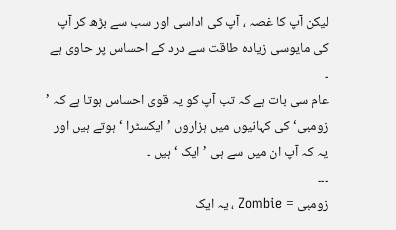لیکن آپ کا غصہ ، آپ کی اداسی اور سب سے بڑھ کر آپ کی مایوسی زیادہ طاقت سے درد کے احساس پر حاوی ہے ۔
عام سی بات ہے کہ تب آپ کو یہ قوی احساس ہوتا ہے کہ ’ زومبی‘ کی کہانیوں میں ہزاروں ’ ایکسٹرا ‘ ہوتے ہیں اور یہ کہ آپ ان میں سے ہی ’ ایک ‘ ہیں ۔
۔۔۔
زومبی = Zombie ، یہ ایک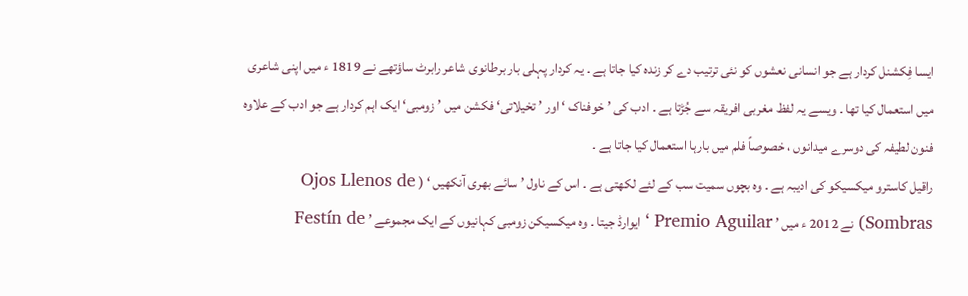ایسا فِکشنل کردار ہے جو انسانی نعشوں کو نئی ترتیب دے کر زندہ کیا جاتا ہے ۔ یہ کردار پہلی بار برطانوی شاعر رابرٹ ساؤتھے نے 1819 ء میں اپنی شاعری میں استعمال کیا تھا ۔ ویسے یہ لفظ مغربی افریقہ سے جُڑتا ہے ۔ ادب کی ’ خوفناک ‘ اور ’ تخیلاتی‘ فکشن میں ’ زومبی‘ ایک اہم کردار ہے جو ادب کے علاوہ فنون لطیفہ کی دوسرے میدانوں ، خصوصاً فلم میں بارہا استعمال کیا جاتا ہے ۔
راقیل کاسترو میکسیکو کی ادیبہ ہے ۔ وہ بچوں سمیت سب کے لئے لکھتی ہے ۔ اس کے ناول ’ سائے بھری آنکھیں ‘ ( Ojos Llenos de Sombras) نے 2012 ء میں ’ Premio Aguilar ‘ ایوارڈ جیتا ۔ وہ میکسیکن زومبی کہانیوں کے ایک مجموعے ’ Festín de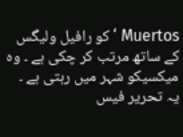Muertos ‘ کو رافیل ولیگس کے ساتھ مرتب کر چکی ہے ۔ وہ میکسیکو شہر میں رہتی ہے ۔
یہ تحریر فیس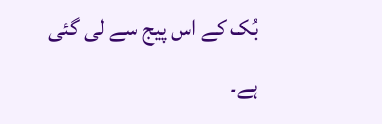بُک کے اس پیج سے لی گئی ہے۔